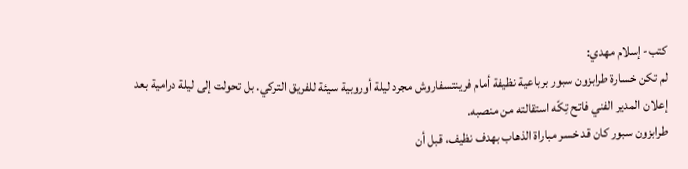كتب- إسلام مهدي:
لم تكن خسارة طرابزون سبور برباعية نظيفة أمام فرينتسفاروش مجرد ليلة أوروبية سيئة للفريق التركي. بل تحولت إلى ليلة درامية بعد إعلان المدير الفني فاتح تِكّه استقالته من منصبه.
طرابزون سبور كان قد خسر مباراة الذهاب بهدف نظيف، قبل أن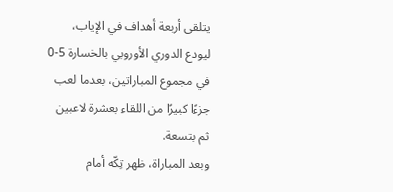يتلقى أربعة أهداف في الإياب، ليودع الدوري الأوروبي بالخسارة 5-0 في مجموع المباراتين، بعدما لعب جزءًا كبيرًا من اللقاء بعشرة لاعبين ثم بتسعة.
وبعد المباراة، ظهر تِكّه أمام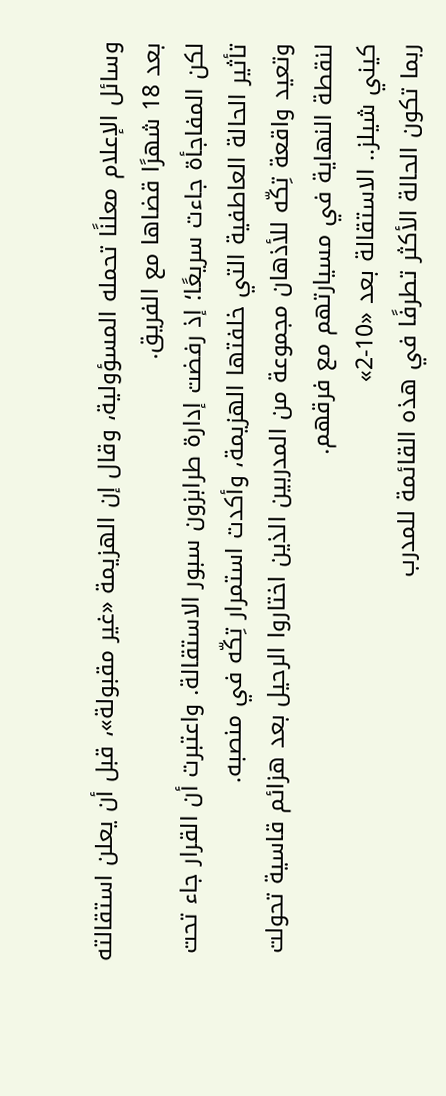وسائل الإعلام معلنًا تحمله المسؤولية، وقال إن الهزيمة «غير مقبولة»، قبل أن يعلن استقالته بعد 18 شهرًا قضاها مع الفريق.
لكن المفاجأة جاءت سريعًا؛ إذ رفضت إدارة طرابزون سبور الاستقالة. واعتبرت أن القرار جاء تحت تأثير الحالة العاطفية التي خلفتها الهزيمة، وأكدت استمرار تِكّه في منصبه.
وتعيد واقعة تِكّه للأذهان مجموعة من المدربين الذين اختاروا الرحيل بعد هزائم قاسية تحولت لنقطة النهاية في مسيارتهم مع فرقهم.
كيني شيلز.. الاستقالة بعد «10-2»
ربما تكون الحالة الأكثر تطرفًا في هذه القائمة للمدرب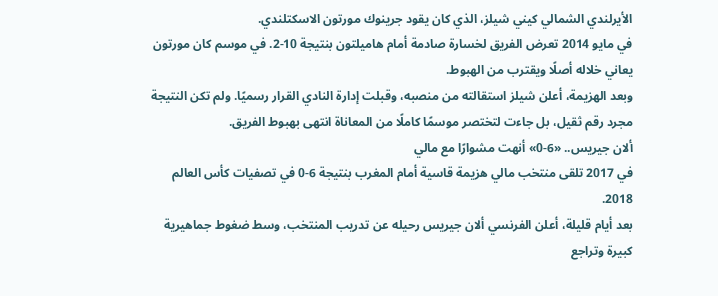الأيرلندي الشمالي كيني شيلز، الذي كان يقود جرينوك مورتون الاسكتلندي.
في مايو 2014 تعرض الفريق لخسارة صادمة أمام هاميلتون بنتيجة 10-2. في موسم كان مورتون يعاني خلاله أصلًا ويقترب من الهبوط.
وبعد الهزيمة، أعلن شيلز استقالته من منصبه، وقبلت إدارة النادي القرار رسميًا. ولم تكن النتيجة مجرد رقم ثقيل، بل جاءت لتختصر موسمًا كاملًا من المعاناة انتهى بهبوط الفريق.
ألان جيريس.. «6-0» أنهت مشوارًا مع مالي
في 2017 تلقى منتخب مالي هزيمة قاسية أمام المغرب بنتيجة 6-0 في تصفيات كأس العالم 2018.
بعد أيام قليلة، أعلن الفرنسي ألان جيريس رحيله عن تدريب المنتخب، وسط ضغوط جماهيرية كبيرة وتراجع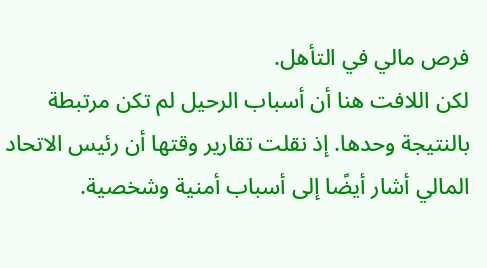فرص مالي في التأهل.
لكن اللافت هنا أن أسباب الرحيل لم تكن مرتبطة بالنتيجة وحدها. إذ نقلت تقارير وقتها أن رئيس الاتحاد المالي أشار أيضًا إلى أسباب أمنية وشخصية.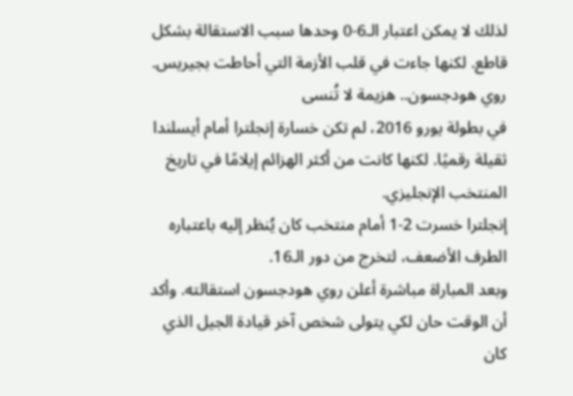لذلك لا يمكن اعتبار الـ6-0 وحدها سبب الاستقالة بشكل قاطع. لكنها جاءت في قلب الأزمة التي أحاطت بجيريس.
روي هودجسون.. هزيمة لا تُنسى
في بطولة يورو 2016، لم تكن خسارة إنجلترا أمام أيسلندا ثقيلة رقميًا. لكنها كانت من أكثر الهزائم إيلامًا في تاريخ المنتخب الإنجليزي.
إنجلترا خسرت 2-1 أمام منتخب كان يُنظر إليه باعتباره الطرف الأضعف، لتخرج من دور الـ16.
وبعد المباراة مباشرة أعلن روي هودجسون استقالته. وأكد أن الوقت حان لكي يتولى شخص آخر قيادة الجيل الذي كان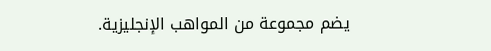يضم مجموعة من المواهب الإنجليزية.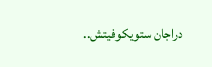دراجان ستويكوفيتش..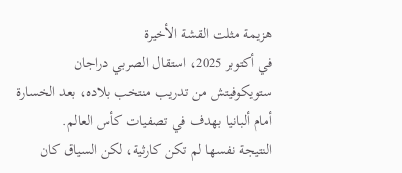هزيمة مثلت القشة الأخيرة
في أكتوبر 2025، استقال الصربي دراجان ستويكوفيتش من تدريب منتخب بلاده، بعد الخسارة أمام ألبانيا بهدف في تصفيات كأس العالم.
النتيجة نفسها لم تكن كارثية، لكن السياق كان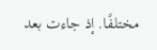مختلفًا. إذ جاءت بعد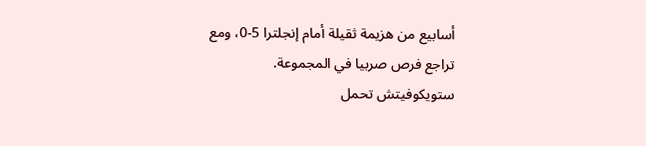أسابيع من هزيمة ثقيلة أمام إنجلترا 5-0، ومع تراجع فرص صربيا في المجموعة.
ستويكوفيتش تحمل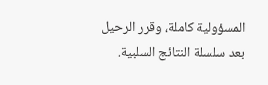المسؤولية كاملة، وقرر الرحيل بعد سلسلة النتائج السلبية.